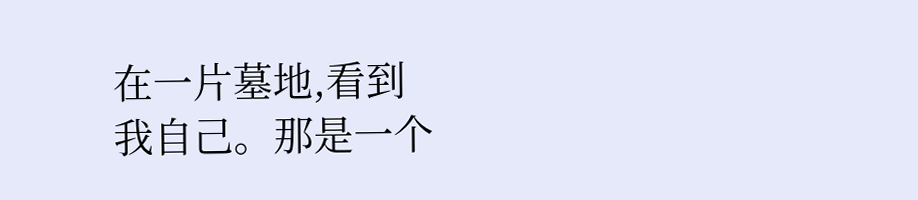在一片墓地,看到
我自己。那是一个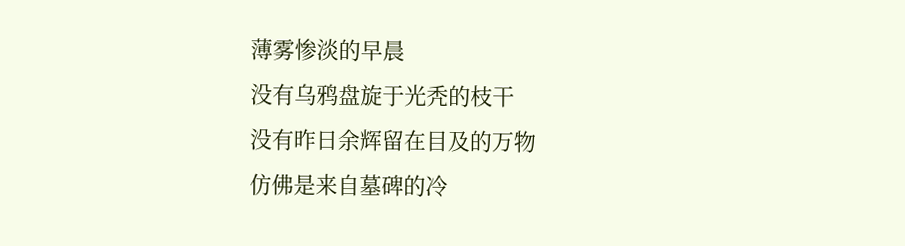薄雾惨淡的早晨
没有乌鸦盘旋于光秃的枝干
没有昨日余辉留在目及的万物
仿佛是来自墓碑的冷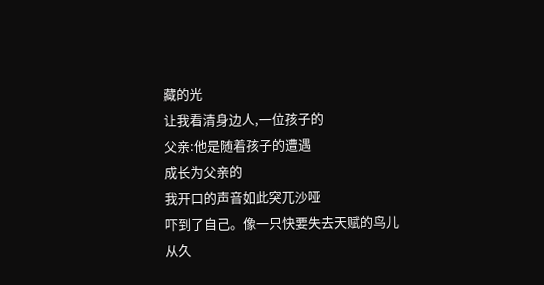藏的光
让我看清身边人,一位孩子的
父亲:他是随着孩子的遭遇
成长为父亲的
我开口的声音如此突兀沙哑
吓到了自己。像一只快要失去天赋的鸟儿
从久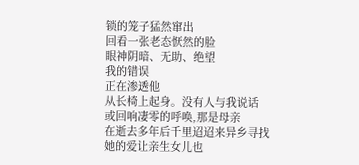锁的笼子猛然窜出
回看一张老态恹然的脸
眼神阴暗、无助、绝望
我的错误
正在渗透他
从长椅上起身。没有人与我说话
或回响凄零的呼唤,那是母亲
在逝去多年后千里迢迢来异乡寻找
她的爱让亲生女儿也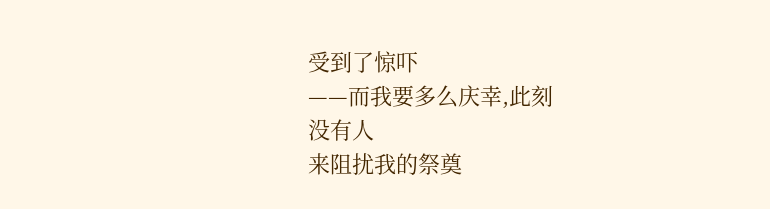受到了惊吓
——而我要多么庆幸,此刻
没有人
来阻扰我的祭奠